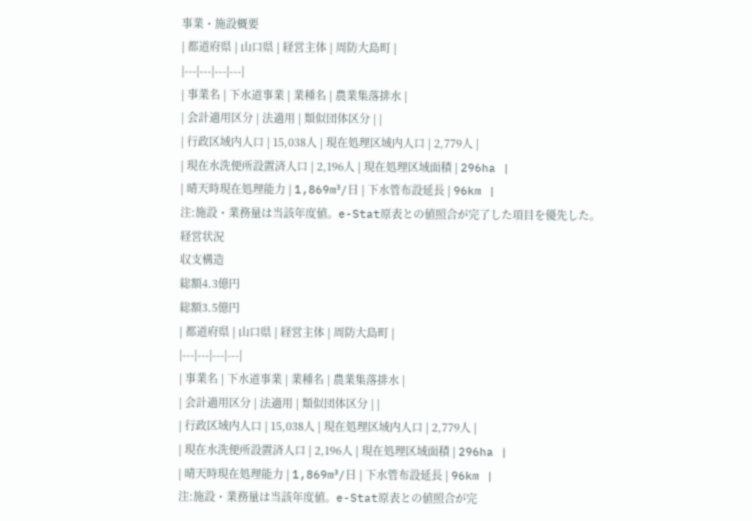事業・施設概要
| 都道府県 | 山口県 | 経営主体 | 周防大島町 |
|---|---|---|---|
| 事業名 | 下水道事業 | 業種名 | 農業集落排水 |
| 会計適用区分 | 法適用 | 類似団体区分 | |
| 行政区域内人口 | 15,038人 | 現在処理区域内人口 | 2,779人 |
| 現在水洗便所設置済人口 | 2,196人 | 現在処理区域面積 | 296ha |
| 晴天時現在処理能力 | 1,869m³/日 | 下水管布設延長 | 96km |
注:施設・業務量は当該年度値。e-Stat原表との値照合が完了した項目を優先した。
経営状況
収支構造
総額4.3億円
総額3.5億円
| 都道府県 | 山口県 | 経営主体 | 周防大島町 |
|---|---|---|---|
| 事業名 | 下水道事業 | 業種名 | 農業集落排水 |
| 会計適用区分 | 法適用 | 類似団体区分 | |
| 行政区域内人口 | 15,038人 | 現在処理区域内人口 | 2,779人 |
| 現在水洗便所設置済人口 | 2,196人 | 現在処理区域面積 | 296ha |
| 晴天時現在処理能力 | 1,869m³/日 | 下水管布設延長 | 96km |
注:施設・業務量は当該年度値。e-Stat原表との値照合が完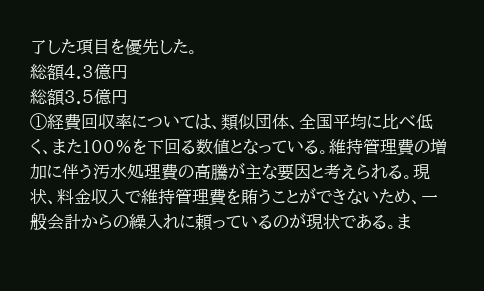了した項目を優先した。
総額4.3億円
総額3.5億円
①経費回収率については、類似団体、全国平均に比べ低く、また100%を下回る数値となっている。維持管理費の増加に伴う汚水処理費の高騰が主な要因と考えられる。現状、料金収入で維持管理費を賄うことができないため、一般会計からの繰入れに頼っているのが現状である。ま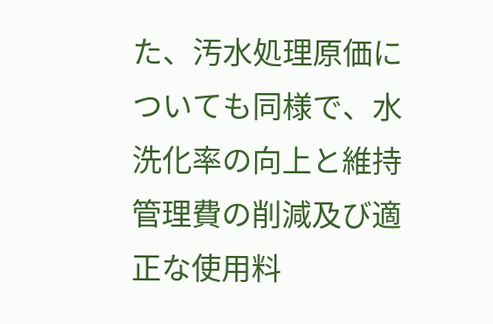た、汚水処理原価についても同様で、水洗化率の向上と維持管理費の削減及び適正な使用料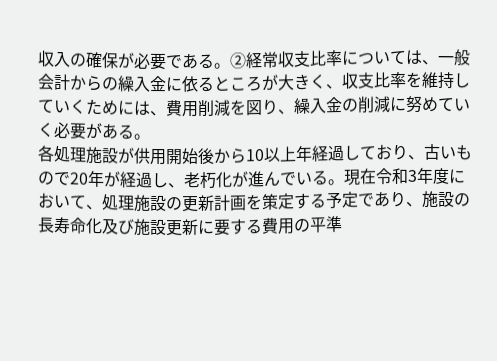収入の確保が必要である。②経常収支比率については、一般会計からの繰入金に依るところが大きく、収支比率を維持していくためには、費用削減を図り、繰入金の削減に努めていく必要がある。
各処理施設が供用開始後から10以上年経過しており、古いもので20年が経過し、老朽化が進んでいる。現在令和3年度において、処理施設の更新計画を策定する予定であり、施設の長寿命化及び施設更新に要する費用の平準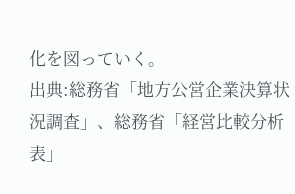化を図っていく。
出典:総務省「地方公営企業決算状況調査」、総務省「経営比較分析表」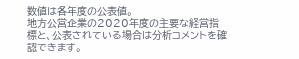数値は各年度の公表値。
地方公営企業の2020年度の主要な経営指標と、公表されている場合は分析コメントを確認できます。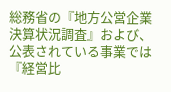総務省の『地方公営企業決算状況調査』および、公表されている事業では『経営比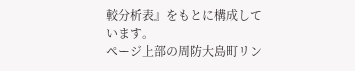較分析表』をもとに構成しています。
ページ上部の周防大島町リン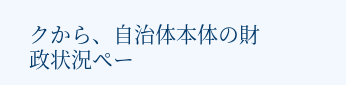クから、自治体本体の財政状況ペー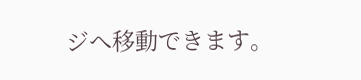ジへ移動できます。